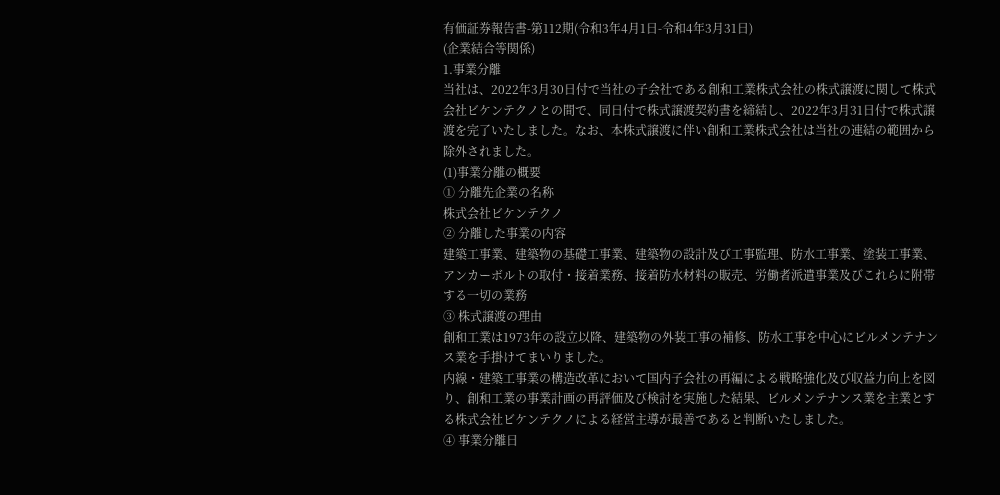有価証券報告書-第112期(令和3年4月1日-令和4年3月31日)
(企業結合等関係)
1.事業分離
当社は、2022年3月30日付で当社の子会社である創和工業株式会社の株式譲渡に関して株式会社ビケンテクノとの間で、同日付で株式譲渡契約書を締結し、2022年3月31日付で株式譲渡を完了いたしました。なお、本株式譲渡に伴い創和工業株式会社は当社の連結の範囲から除外されました。
(1)事業分離の概要
① 分離先企業の名称
株式会社ビケンテクノ
② 分離した事業の内容
建築工事業、建築物の基礎工事業、建築物の設計及び工事監理、防水工事業、塗装工事業、アンカーボルトの取付・接着業務、接着防水材料の販売、労働者派遣事業及びこれらに附帯する一切の業務
③ 株式譲渡の理由
創和工業は1973年の設立以降、建築物の外装工事の補修、防水工事を中心にビルメンテナンス業を手掛けてまいりました。
内線・建築工事業の構造改革において国内子会社の再編による戦略強化及び収益力向上を図り、創和工業の事業計画の再評価及び検討を実施した結果、ビルメンテナンス業を主業とする株式会社ビケンテクノによる経営主導が最善であると判断いたしました。
④ 事業分離日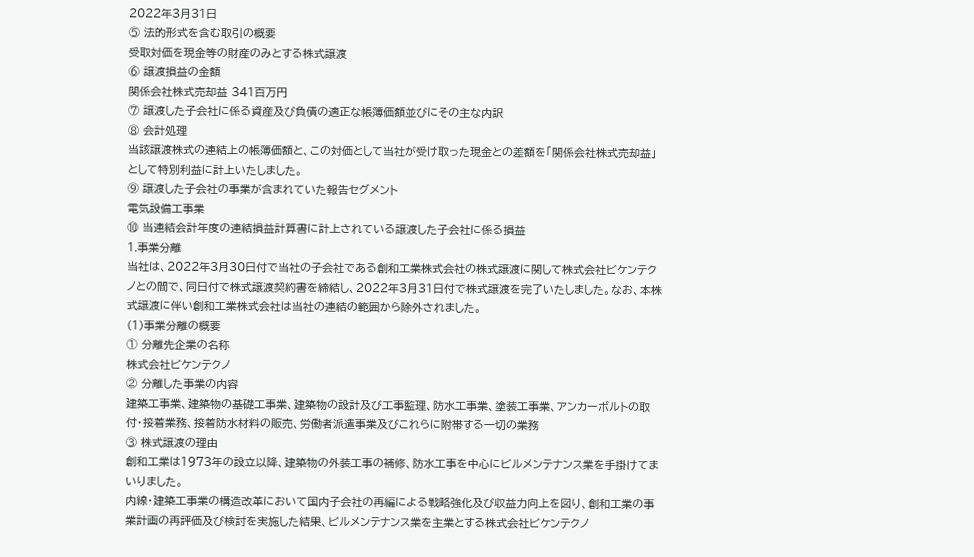2022年3月31日
⑤ 法的形式を含む取引の概要
受取対価を現金等の財産のみとする株式譲渡
⑥ 譲渡損益の金額
関係会社株式売却益 341百万円
⑦ 譲渡した子会社に係る資産及び負債の適正な帳簿価額並びにその主な内訳
⑧ 会計処理
当該譲渡株式の連結上の帳簿価額と、この対価として当社が受け取った現金との差額を「関係会社株式売却益」として特別利益に計上いたしました。
⑨ 譲渡した子会社の事業が含まれていた報告セグメント
電気設備工事業
⑩ 当連結会計年度の連結損益計算書に計上されている譲渡した子会社に係る損益
1.事業分離
当社は、2022年3月30日付で当社の子会社である創和工業株式会社の株式譲渡に関して株式会社ビケンテクノとの間で、同日付で株式譲渡契約書を締結し、2022年3月31日付で株式譲渡を完了いたしました。なお、本株式譲渡に伴い創和工業株式会社は当社の連結の範囲から除外されました。
(1)事業分離の概要
① 分離先企業の名称
株式会社ビケンテクノ
② 分離した事業の内容
建築工事業、建築物の基礎工事業、建築物の設計及び工事監理、防水工事業、塗装工事業、アンカーボルトの取付・接着業務、接着防水材料の販売、労働者派遣事業及びこれらに附帯する一切の業務
③ 株式譲渡の理由
創和工業は1973年の設立以降、建築物の外装工事の補修、防水工事を中心にビルメンテナンス業を手掛けてまいりました。
内線・建築工事業の構造改革において国内子会社の再編による戦略強化及び収益力向上を図り、創和工業の事業計画の再評価及び検討を実施した結果、ビルメンテナンス業を主業とする株式会社ビケンテクノ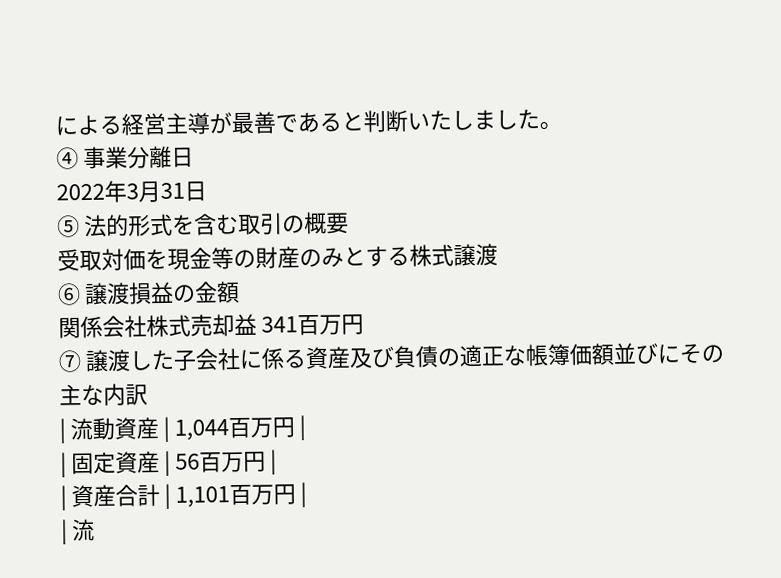による経営主導が最善であると判断いたしました。
④ 事業分離日
2022年3月31日
⑤ 法的形式を含む取引の概要
受取対価を現金等の財産のみとする株式譲渡
⑥ 譲渡損益の金額
関係会社株式売却益 341百万円
⑦ 譲渡した子会社に係る資産及び負債の適正な帳簿価額並びにその主な内訳
| 流動資産 | 1,044百万円 |
| 固定資産 | 56百万円 |
| 資産合計 | 1,101百万円 |
| 流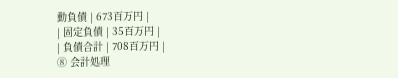動負債 | 673百万円 |
| 固定負債 | 35百万円 |
| 負債合計 | 708百万円 |
⑧ 会計処理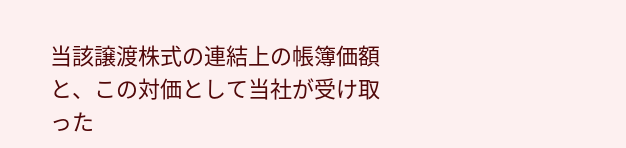当該譲渡株式の連結上の帳簿価額と、この対価として当社が受け取った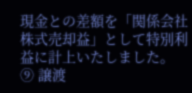現金との差額を「関係会社株式売却益」として特別利益に計上いたしました。
⑨ 譲渡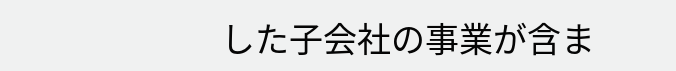した子会社の事業が含ま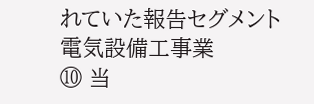れていた報告セグメント
電気設備工事業
⑩ 当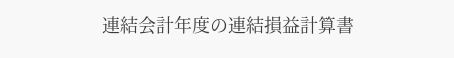連結会計年度の連結損益計算書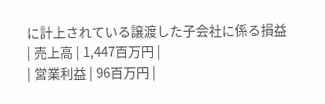に計上されている譲渡した子会社に係る損益
| 売上高 | 1,447百万円 |
| 営業利益 | 96百万円 |